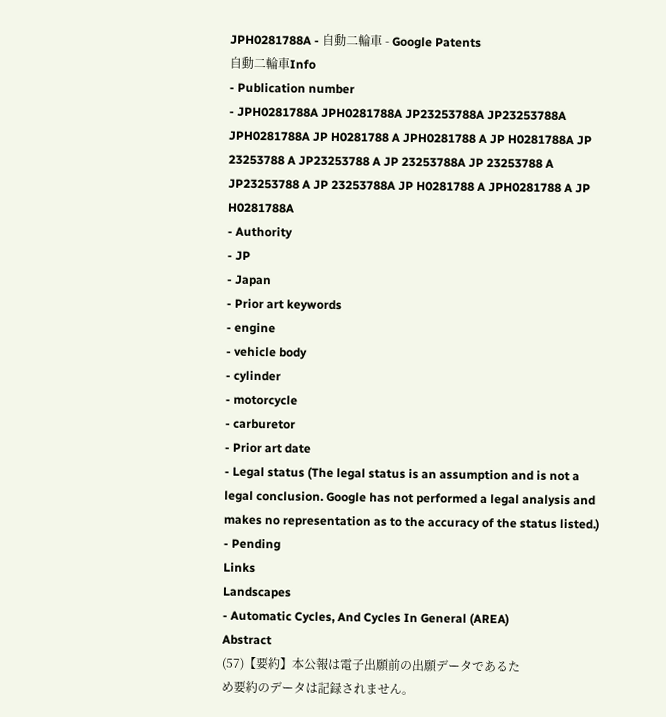JPH0281788A - 自動二輪車 - Google Patents
自動二輪車Info
- Publication number
- JPH0281788A JPH0281788A JP23253788A JP23253788A JPH0281788A JP H0281788 A JPH0281788 A JP H0281788A JP 23253788 A JP23253788 A JP 23253788A JP 23253788 A JP23253788 A JP 23253788A JP H0281788 A JPH0281788 A JP H0281788A
- Authority
- JP
- Japan
- Prior art keywords
- engine
- vehicle body
- cylinder
- motorcycle
- carburetor
- Prior art date
- Legal status (The legal status is an assumption and is not a legal conclusion. Google has not performed a legal analysis and makes no representation as to the accuracy of the status listed.)
- Pending
Links
Landscapes
- Automatic Cycles, And Cycles In General (AREA)
Abstract
(57)【要約】本公報は電子出願前の出願データであるた
め要約のデータは記録されません。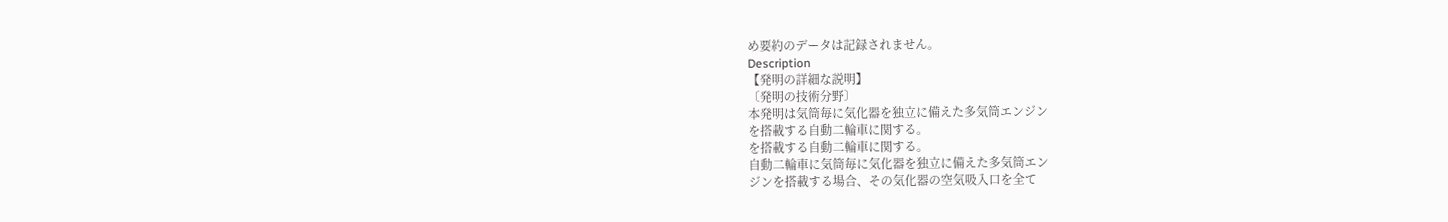め要約のデータは記録されません。
Description
【発明の詳細な説明】
〔発明の技術分野〕
本発明は気筒毎に気化器を独立に備えた多気筒エンジン
を搭載する自動二輪車に関する。
を搭載する自動二輪車に関する。
自動二輪車に気筒毎に気化器を独立に備えた多気筒エン
ジンを搭載する場合、その気化器の空気吸入口を全て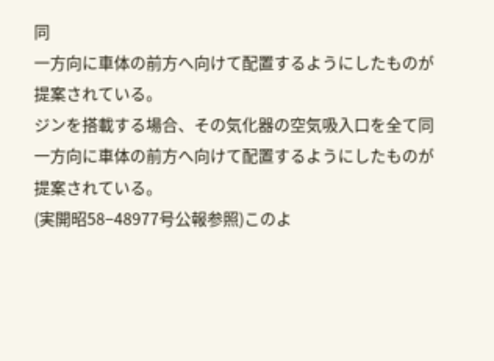同
一方向に車体の前方へ向けて配置するようにしたものが
提案されている。
ジンを搭載する場合、その気化器の空気吸入口を全て同
一方向に車体の前方へ向けて配置するようにしたものが
提案されている。
(実開昭58−48977号公報参照)このよ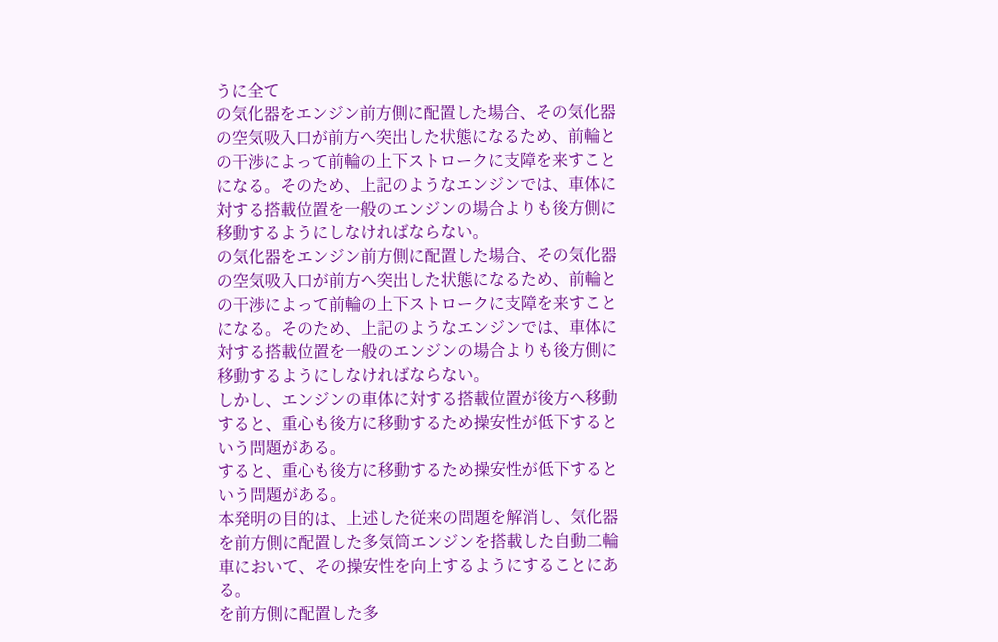うに全て
の気化器をエンジン前方側に配置した場合、その気化器
の空気吸入口が前方へ突出した状態になるため、前輪と
の干渉によって前輪の上下ストロークに支障を来すこと
になる。そのため、上記のようなエンジンでは、車体に
対する搭載位置を一般のエンジンの場合よりも後方側に
移動するようにしなければならない。
の気化器をエンジン前方側に配置した場合、その気化器
の空気吸入口が前方へ突出した状態になるため、前輪と
の干渉によって前輪の上下ストロークに支障を来すこと
になる。そのため、上記のようなエンジンでは、車体に
対する搭載位置を一般のエンジンの場合よりも後方側に
移動するようにしなければならない。
しかし、エンジンの車体に対する搭載位置が後方へ移動
すると、重心も後方に移動するため操安性が低下すると
いう問題がある。
すると、重心も後方に移動するため操安性が低下すると
いう問題がある。
本発明の目的は、上述した従来の問題を解消し、気化器
を前方側に配置した多気筒エンジンを搭載した自動二輪
車において、その操安性を向上するようにすることにあ
る。
を前方側に配置した多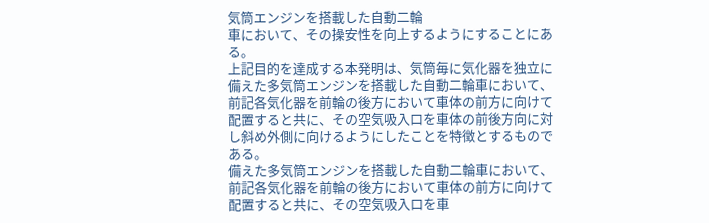気筒エンジンを搭載した自動二輪
車において、その操安性を向上するようにすることにあ
る。
上記目的を達成する本発明は、気筒毎に気化器を独立に
備えた多気筒エンジンを搭載した自動二輪車において、
前記各気化器を前輪の後方において車体の前方に向けて
配置すると共に、その空気吸入口を車体の前後方向に対
し斜め外側に向けるようにしたことを特徴とするもので
ある。
備えた多気筒エンジンを搭載した自動二輪車において、
前記各気化器を前輪の後方において車体の前方に向けて
配置すると共に、その空気吸入口を車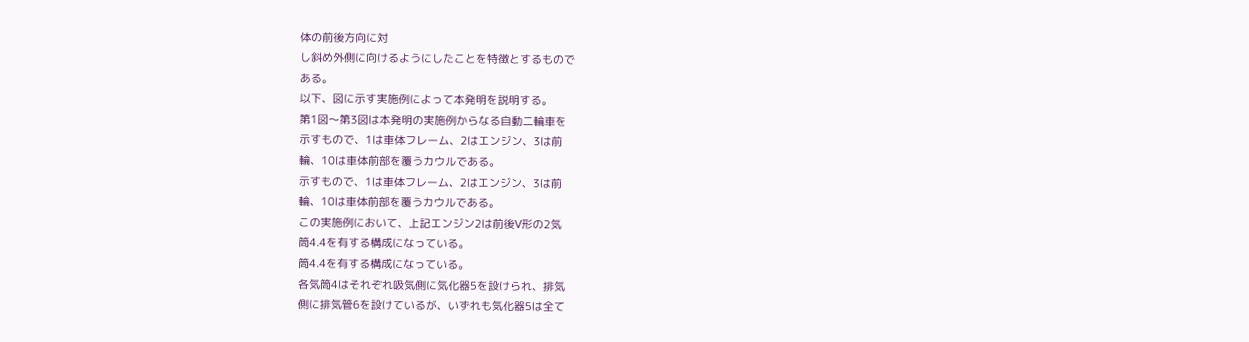体の前後方向に対
し斜め外側に向けるようにしたことを特徴とするもので
ある。
以下、図に示す実施例によって本発明を説明する。
第1図〜第3図は本発明の実施例からなる自動二輪車を
示すもので、1は車体フレーム、2はエンジン、3は前
輪、10は車体前部を覆うカウルである。
示すもので、1は車体フレーム、2はエンジン、3は前
輪、10は車体前部を覆うカウルである。
この実施例において、上記エンジン2は前後V形の2気
筒4.4を有する構成になっている。
筒4.4を有する構成になっている。
各気筒4はそれぞれ吸気側に気化器5を設けられ、排気
側に排気管6を設けているが、いずれも気化器5は全て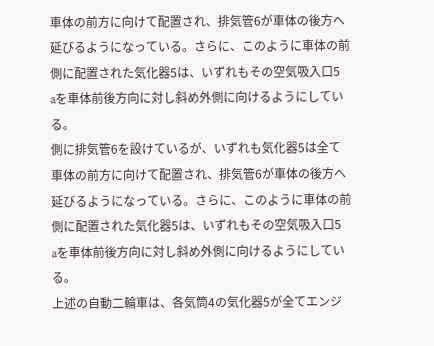車体の前方に向けて配置され、排気管6が車体の後方へ
延びるようになっている。さらに、このように車体の前
側に配置された気化器5は、いずれもその空気吸入口5
aを車体前後方向に対し斜め外側に向けるようにしてい
る。
側に排気管6を設けているが、いずれも気化器5は全て
車体の前方に向けて配置され、排気管6が車体の後方へ
延びるようになっている。さらに、このように車体の前
側に配置された気化器5は、いずれもその空気吸入口5
aを車体前後方向に対し斜め外側に向けるようにしてい
る。
上述の自動二輪車は、各気筒4の気化器5が全てエンジ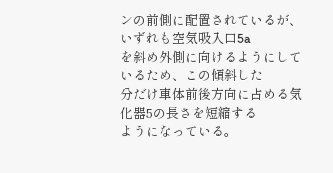ンの前側に配置されているが、いずれも空気吸入口5a
を斜め外側に向けるようにしているため、この傾斜した
分だけ車体前後方向に占める気化器5の長さを短縮する
ようになっている。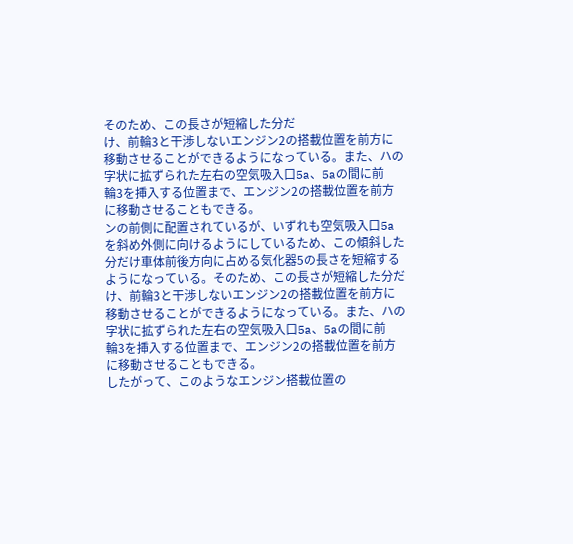そのため、この長さが短縮した分だ
け、前輪3と干渉しないエンジン2の搭載位置を前方に
移動させることができるようになっている。また、ハの
字状に拡ずられた左右の空気吸入口5a、5aの間に前
輪3を挿入する位置まで、エンジン2の搭載位置を前方
に移動させることもできる。
ンの前側に配置されているが、いずれも空気吸入口5a
を斜め外側に向けるようにしているため、この傾斜した
分だけ車体前後方向に占める気化器5の長さを短縮する
ようになっている。そのため、この長さが短縮した分だ
け、前輪3と干渉しないエンジン2の搭載位置を前方に
移動させることができるようになっている。また、ハの
字状に拡ずられた左右の空気吸入口5a、5aの間に前
輪3を挿入する位置まで、エンジン2の搭載位置を前方
に移動させることもできる。
したがって、このようなエンジン搭載位置の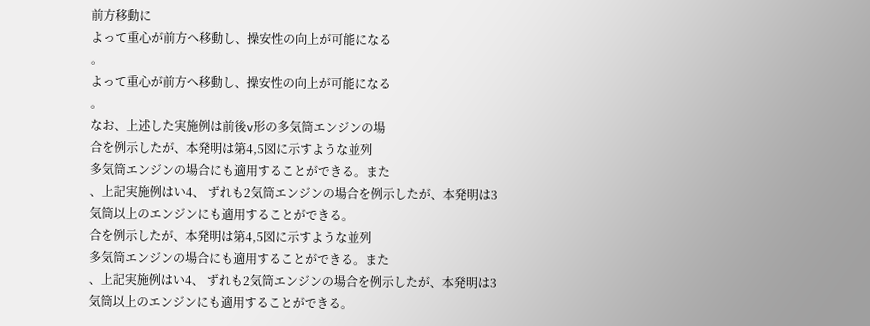前方移動に
よって重心が前方へ移動し、操安性の向上が可能になる
。
よって重心が前方へ移動し、操安性の向上が可能になる
。
なお、上述した実施例は前後v形の多気筒エンジンの場
合を例示したが、本発明は第4,5図に示すような並列
多気筒エンジンの場合にも適用することができる。また
、上記実施例はい4、 ずれも2気筒エンジンの場合を例示したが、本発明は3
気筒以上のエンジンにも適用することができる。
合を例示したが、本発明は第4,5図に示すような並列
多気筒エンジンの場合にも適用することができる。また
、上記実施例はい4、 ずれも2気筒エンジンの場合を例示したが、本発明は3
気筒以上のエンジンにも適用することができる。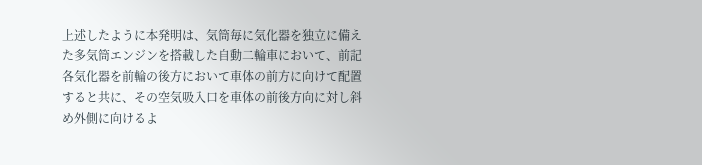上述したように本発明は、気筒毎に気化器を独立に備え
た多気筒エンジンを搭載した自動二輪車において、前記
各気化器を前輪の後方において車体の前方に向けて配置
すると共に、その空気吸入口を車体の前後方向に対し斜
め外側に向けるよ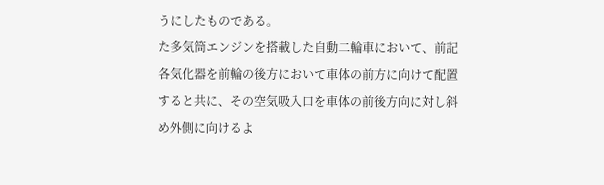うにしたものである。
た多気筒エンジンを搭載した自動二輪車において、前記
各気化器を前輪の後方において車体の前方に向けて配置
すると共に、その空気吸入口を車体の前後方向に対し斜
め外側に向けるよ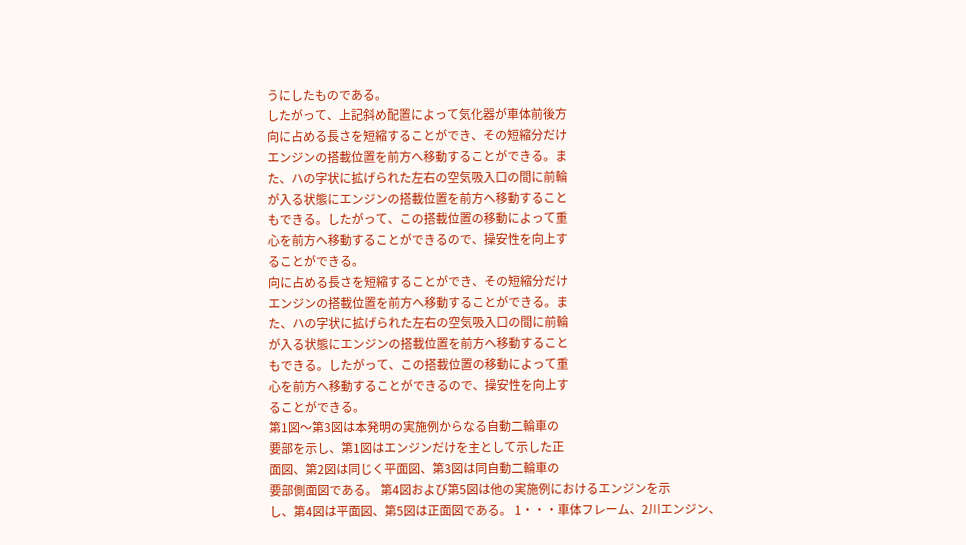うにしたものである。
したがって、上記斜め配置によって気化器が車体前後方
向に占める長さを短縮することができ、その短縮分だけ
エンジンの搭載位置を前方へ移動することができる。ま
た、ハの字状に拡げられた左右の空気吸入口の間に前輪
が入る状態にエンジンの搭載位置を前方へ移動すること
もできる。したがって、この搭載位置の移動によって重
心を前方へ移動することができるので、操安性を向上す
ることができる。
向に占める長さを短縮することができ、その短縮分だけ
エンジンの搭載位置を前方へ移動することができる。ま
た、ハの字状に拡げられた左右の空気吸入口の間に前輪
が入る状態にエンジンの搭載位置を前方へ移動すること
もできる。したがって、この搭載位置の移動によって重
心を前方へ移動することができるので、操安性を向上す
ることができる。
第1図〜第3図は本発明の実施例からなる自動二輪車の
要部を示し、第1図はエンジンだけを主として示した正
面図、第2図は同じく平面図、第3図は同自動二輪車の
要部側面図である。 第4図および第5図は他の実施例におけるエンジンを示
し、第4図は平面図、第5図は正面図である。 1・・・車体フレーム、2川エンジン、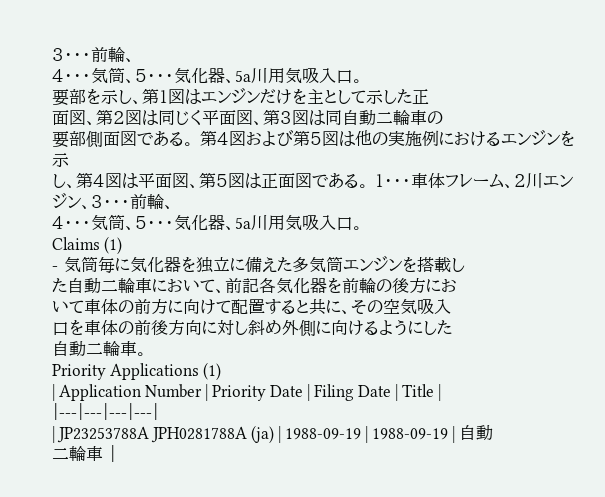3・・・前輪、
4・・・気筒、5・・・気化器、5a川用気吸入口。
要部を示し、第1図はエンジンだけを主として示した正
面図、第2図は同じく平面図、第3図は同自動二輪車の
要部側面図である。 第4図および第5図は他の実施例におけるエンジンを示
し、第4図は平面図、第5図は正面図である。 1・・・車体フレーム、2川エンジン、3・・・前輪、
4・・・気筒、5・・・気化器、5a川用気吸入口。
Claims (1)
- 気筒毎に気化器を独立に備えた多気筒エンジンを搭載し
た自動二輪車において、前記各気化器を前輪の後方にお
いて車体の前方に向けて配置すると共に、その空気吸入
口を車体の前後方向に対し斜め外側に向けるようにした
自動二輪車。
Priority Applications (1)
| Application Number | Priority Date | Filing Date | Title |
|---|---|---|---|
| JP23253788A JPH0281788A (ja) | 1988-09-19 | 1988-09-19 | 自動二輪車 |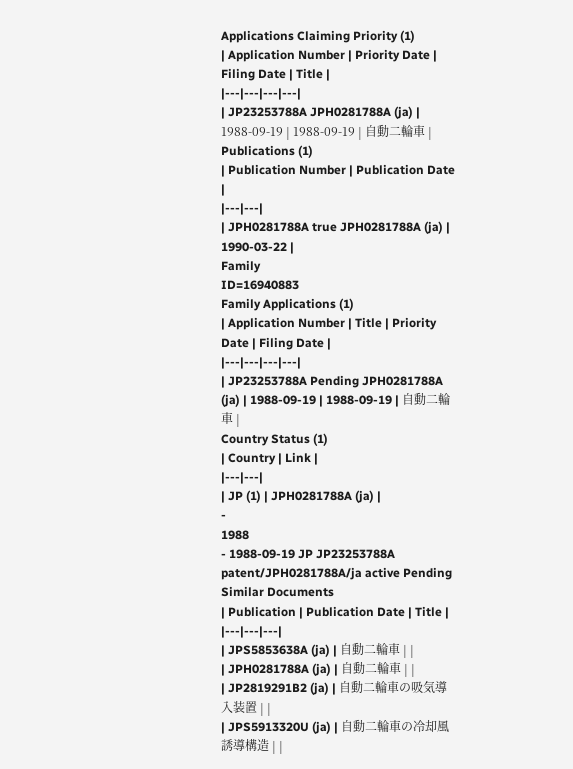Applications Claiming Priority (1)
| Application Number | Priority Date | Filing Date | Title |
|---|---|---|---|
| JP23253788A JPH0281788A (ja) | 1988-09-19 | 1988-09-19 | 自動二輪車 |
Publications (1)
| Publication Number | Publication Date |
|---|---|
| JPH0281788A true JPH0281788A (ja) | 1990-03-22 |
Family
ID=16940883
Family Applications (1)
| Application Number | Title | Priority Date | Filing Date |
|---|---|---|---|
| JP23253788A Pending JPH0281788A (ja) | 1988-09-19 | 1988-09-19 | 自動二輪車 |
Country Status (1)
| Country | Link |
|---|---|
| JP (1) | JPH0281788A (ja) |
-
1988
- 1988-09-19 JP JP23253788A patent/JPH0281788A/ja active Pending
Similar Documents
| Publication | Publication Date | Title |
|---|---|---|
| JPS5853638A (ja) | 自動二輪車 | |
| JPH0281788A (ja) | 自動二輪車 | |
| JP2819291B2 (ja) | 自動二輪車の吸気導入装置 | |
| JPS5913320U (ja) | 自動二輪車の冷却風誘導構造 | |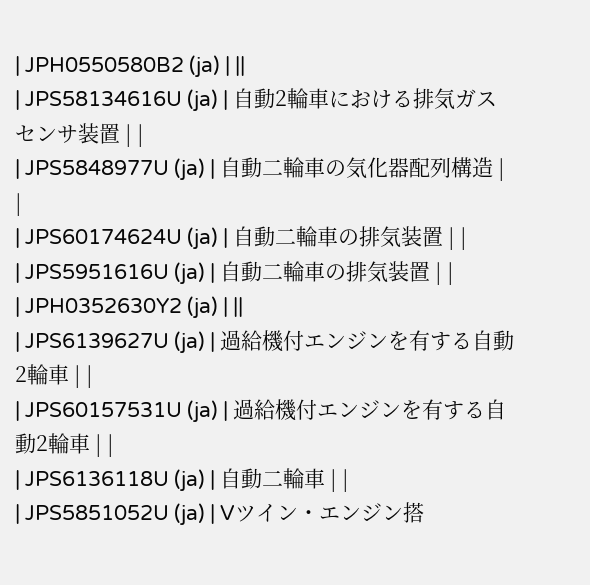| JPH0550580B2 (ja) | ||
| JPS58134616U (ja) | 自動2輪車における排気ガスセンサ装置 | |
| JPS5848977U (ja) | 自動二輪車の気化器配列構造 | |
| JPS60174624U (ja) | 自動二輪車の排気装置 | |
| JPS5951616U (ja) | 自動二輪車の排気装置 | |
| JPH0352630Y2 (ja) | ||
| JPS6139627U (ja) | 過給機付エンジンを有する自動2輪車 | |
| JPS60157531U (ja) | 過給機付エンジンを有する自動2輪車 | |
| JPS6136118U (ja) | 自動二輪車 | |
| JPS5851052U (ja) | Vツイン・エンジン搭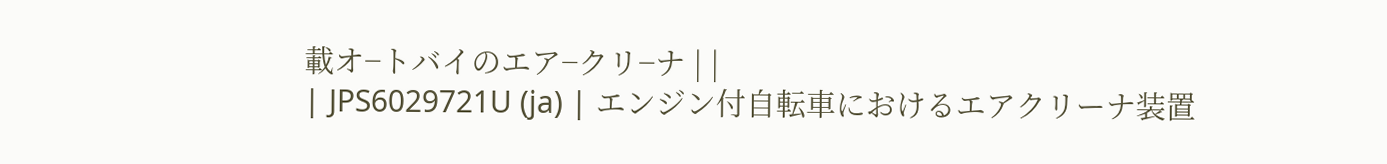載オ−トバイのエア−クリ−ナ | |
| JPS6029721U (ja) | エンジン付自転車におけるエアクリーナ装置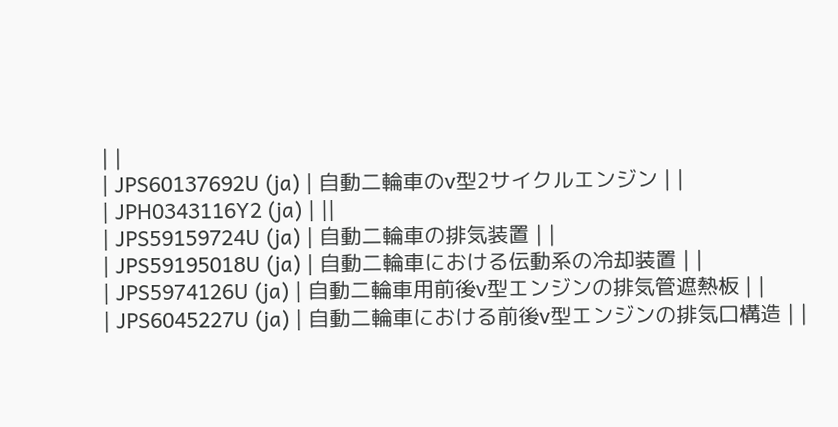| |
| JPS60137692U (ja) | 自動二輪車のv型2サイクルエンジン | |
| JPH0343116Y2 (ja) | ||
| JPS59159724U (ja) | 自動二輪車の排気装置 | |
| JPS59195018U (ja) | 自動二輪車における伝動系の冷却装置 | |
| JPS5974126U (ja) | 自動二輪車用前後v型エンジンの排気管遮熱板 | |
| JPS6045227U (ja) | 自動二輪車における前後v型エンジンの排気口構造 | |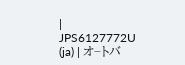| JPS6127772U (ja) | オ−トバ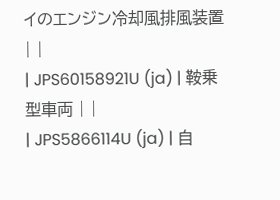イのエンジン冷却風排風装置 | |
| JPS60158921U (ja) | 鞍乗型車両 | |
| JPS5866114U (ja) | 自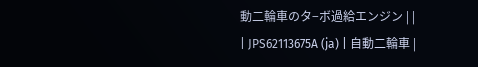動二輪車のタ−ボ過給エンジン | |
| JPS62113675A (ja) | 自動二輪車 |